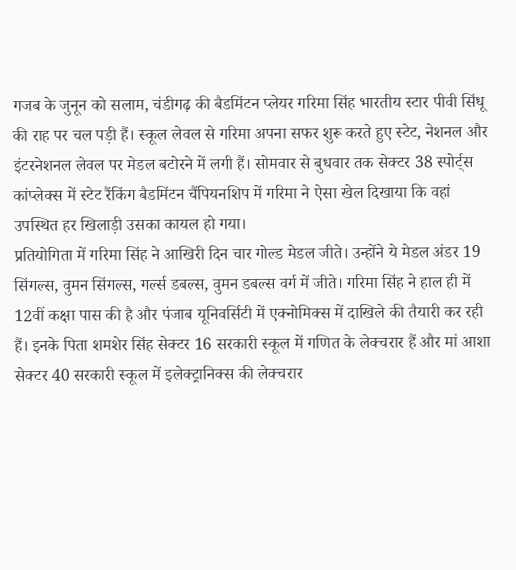गजब के जुनून को सलाम, चंडीगढ़ की बैडमिंटन प्लेयर गरिमा सिंह भारतीय स्टार पीवी सिंधू की राह पर चल पड़ी हैं। स्कूल लेवल से गरिमा अपना सफर शुरू करते हुए स्टेट, नेशनल और इंटरनेशनल लेवल पर मेडल बटोरने में लगी हैं। सोमवार से बुधवार तक सेक्टर 38 स्पोर्ट्स कांप्लेक्स में स्टेट रैंकिंग बैडमिंटन चैंपियनशिप में गरिमा ने ऐसा खेल दिखाया कि वहां उपस्थित हर खिलाड़ी उसका कायल हो गया।
प्रतियोगिता में गरिमा सिंह ने आखिरी दिन चार गोल्ड मेडल जीते। उन्होंने ये मेडल अंडर 19 सिंगल्स, वुमन सिंगल्स, गर्ल्स डबल्स, वुमन डबल्स वर्ग में जीते। गरिमा सिंह ने हाल ही में 12वीं कक्षा पास की है और पंजाब यूनिवर्सिटी में एक्नोमिक्स में दाखिले की तैयारी कर रही हैं। इनके पिता शमशेर सिंह सेक्टर 16 सरकारी स्कूल में गणित के लेक्चरार हैं और मां आशा सेक्टर 40 सरकारी स्कूल में इलेक्ट्रानिक्स की लेक्चरार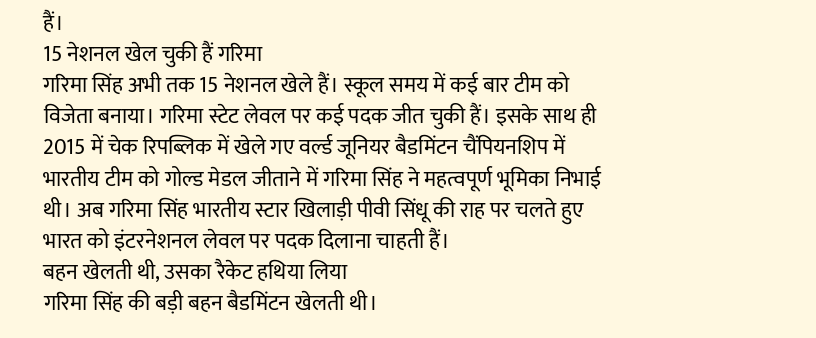हैं।
15 नेशनल खेल चुकी हैं गरिमा
गरिमा सिंह अभी तक 15 नेशनल खेले हैं। स्कूल समय में कई बार टीम को विजेता बनाया। गरिमा स्टेट लेवल पर कई पदक जीत चुकी हैं। इसके साथ ही 2015 में चेक रिपब्लिक में खेले गए वर्ल्ड जूनियर बैडमिंटन चैंपियनशिप में भारतीय टीम को गोल्ड मेडल जीताने में गरिमा सिंह ने महत्वपूर्ण भूमिका निभाई थी। अब गरिमा सिंह भारतीय स्टार खिलाड़ी पीवी सिंधू की राह पर चलते हुए भारत को इंटरनेशनल लेवल पर पदक दिलाना चाहती हैं।
बहन खेलती थी, उसका रैकेट हथिया लिया
गरिमा सिंह की बड़ी बहन बैडमिंटन खेलती थी।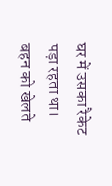घर में उसका रैकेट पड़ा रहता था। बहन को खेलते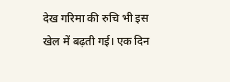देख गरिमा की रुचि भी इस खेल में बढ़ती गई। एक दिन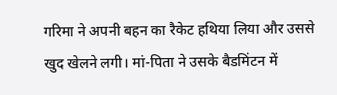गरिमा ने अपनी बहन का रैकेट हथिया लिया और उससे खुद खेलने लगी। मां-पिता ने उसके बैडमिंटन में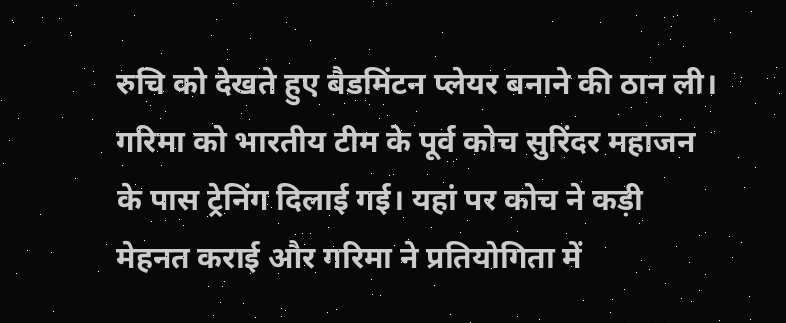रुचि को देखते हुए बैडमिंटन प्लेयर बनाने की ठान ली। गरिमा को भारतीय टीम के पूर्व कोच सुरिंदर महाजन के पास ट्रेनिंग दिलाई गई। यहां पर कोच ने कड़ी मेहनत कराई और गरिमा ने प्रतियोगिता में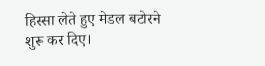हिस्सा लेते हुए मेडल बटोरने शुरू कर दिए।